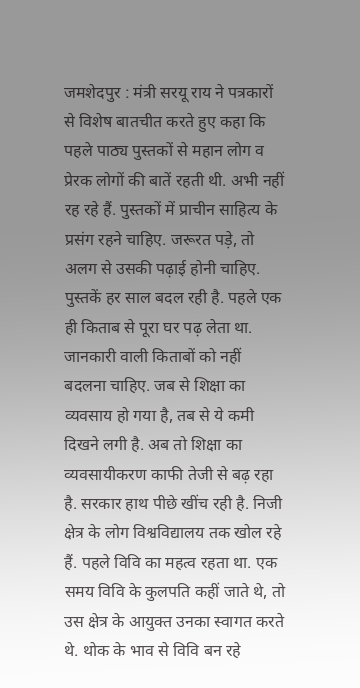जमशेदपुर : मंत्री सरयू राय ने पत्रकारों से विशेष बातचीत करते हुए कहा कि पहले पाठ्य पुस्तकों से महान लोग व प्रेरक लोगों की बातें रहती थी. अभी नहीं रह रहे हैं. पुस्तकों में प्राचीन साहित्य के प्रसंग रहने चाहिए. जरूरत पड़े, तो अलग से उसकी पढ़ाई होनी चाहिए. पुस्तकें हर साल बदल रही है. पहले एक ही किताब से पूरा घर पढ़ लेता था.
जानकारी वाली किताबों को नहीं बदलना चाहिए. जब से शिक्षा का व्यवसाय हो गया है, तब से ये कमी दिखने लगी है. अब तो शिक्षा का व्यवसायीकरण काफी तेजी से बढ़ रहा है. सरकार हाथ पीछे खींच रही है. निजी क्षेत्र के लोग विश्वविद्यालय तक खोल रहे हैं. पहले विवि का महत्व रहता था. एक समय विवि के कुलपति कहीं जाते थे, तो उस क्षेत्र के आयुक्त उनका स्वागत करते थे. थोक के भाव से विवि बन रहे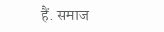हैं. समाज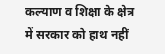कल्याण व शिक्षा के क्षेत्र में सरकार को हाथ नहीं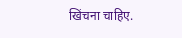खिंचना चाहिए.